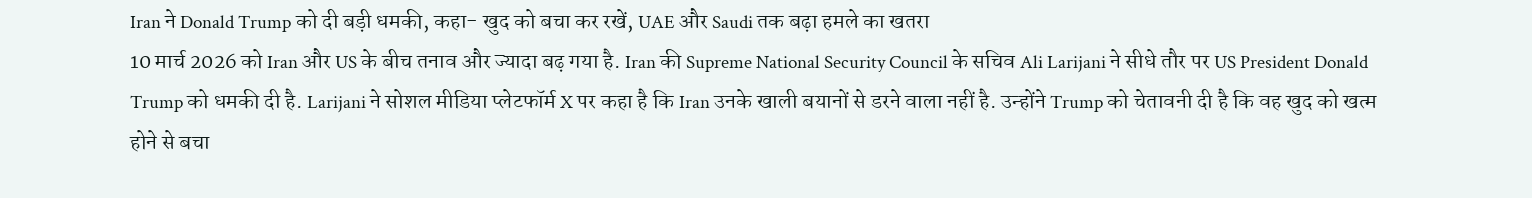Iran ने Donald Trump को दी बड़ी धमकी, कहा- खुद को बचा कर रखें, UAE और Saudi तक बढ़ा हमले का खतरा
10 मार्च 2026 को Iran और US के बीच तनाव और ज्यादा बढ़ गया है. Iran की Supreme National Security Council के सचिव Ali Larijani ने सीधे तौर पर US President Donald Trump को धमकी दी है. Larijani ने सोशल मीडिया प्लेटफॉर्म X पर कहा है कि Iran उनके खाली बयानों से डरने वाला नहीं है. उन्होंने Trump को चेतावनी दी है कि वह खुद को खत्म होने से बचा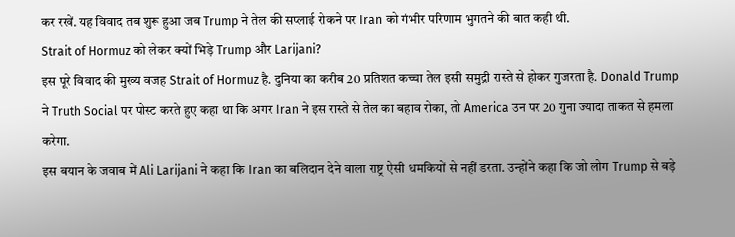कर रखें. यह विवाद तब शुरू हुआ जब Trump ने तेल की सप्लाई रोकने पर Iran को गंभीर परिणाम भुगतने की बात कही थी.
Strait of Hormuz को लेकर क्यों भिड़े Trump और Larijani?
इस पूरे विवाद की मुख्य वजह Strait of Hormuz है. दुनिया का करीब 20 प्रतिशत कच्चा तेल इसी समुद्री रास्ते से होकर गुजरता है. Donald Trump ने Truth Social पर पोस्ट करते हुए कहा था कि अगर Iran ने इस रास्ते से तेल का बहाव रोका, तो America उन पर 20 गुना ज्यादा ताकत से हमला करेगा.
इस बयान के जवाब में Ali Larijani ने कहा कि Iran का बलिदान देने वाला राष्ट्र ऐसी धमकियों से नहीं डरता. उन्होंने कहा कि जो लोग Trump से बड़े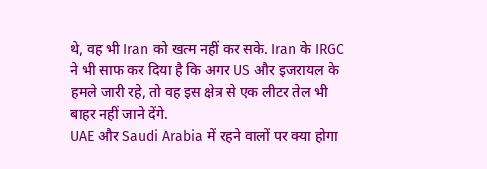थे, वह भी Iran को खत्म नहीं कर सके. Iran के IRGC ने भी साफ कर दिया है कि अगर US और इजरायल के हमले जारी रहे, तो वह इस क्षेत्र से एक लीटर तेल भी बाहर नहीं जाने देंगे.
UAE और Saudi Arabia में रहने वालों पर क्या होगा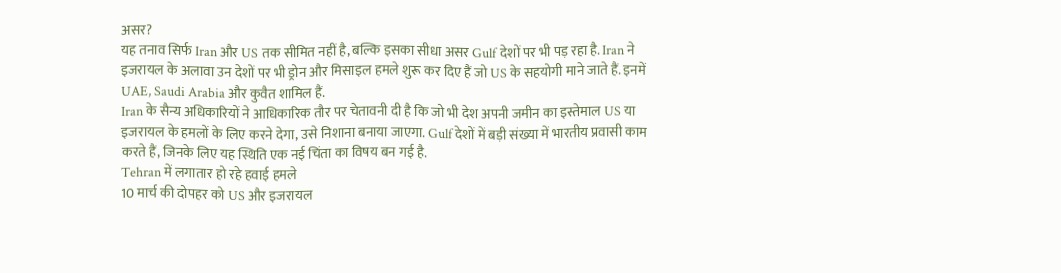असर?
यह तनाव सिर्फ Iran और US तक सीमित नहीं है, बल्कि इसका सीधा असर Gulf देशों पर भी पड़ रहा है. Iran ने इजरायल के अलावा उन देशों पर भी ड्रोन और मिसाइल हमले शुरू कर दिए हैं जो US के सहयोगी माने जाते हैं. इनमें UAE, Saudi Arabia और कुवैत शामिल हैं.
Iran के सैन्य अधिकारियों ने आधिकारिक तौर पर चेतावनी दी है कि जो भी देश अपनी जमीन का इस्तेमाल US या इजरायल के हमलों के लिए करने देगा, उसे निशाना बनाया जाएगा. Gulf देशों में बड़ी संख्या में भारतीय प्रवासी काम करते हैं, जिनके लिए यह स्थिति एक नई चिंता का विषय बन गई है.
Tehran में लगातार हो रहे हवाई हमले
10 मार्च की दोपहर को US और इजरायल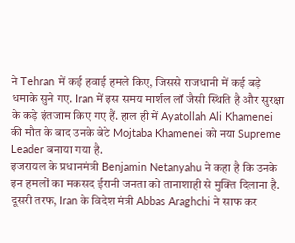ने Tehran में कई हवाई हमले किए, जिससे राजधानी में कई बड़े धमाके सुने गए. Iran में इस समय मार्शल लॉ जैसी स्थिति है और सुरक्षा के कड़े इंतजाम किए गए हैं. हाल ही में Ayatollah Ali Khamenei की मौत के बाद उनके बेटे Mojtaba Khamenei को नया Supreme Leader बनाया गया है.
इजरायल के प्रधानमंत्री Benjamin Netanyahu ने कहा है कि उनके इन हमलों का मकसद ईरानी जनता को तानाशाही से मुक्ति दिलाना है. दूसरी तरफ, Iran के विदेश मंत्री Abbas Araghchi ने साफ कर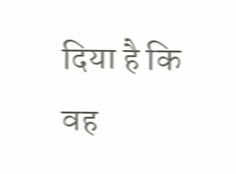दिया है कि वह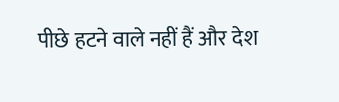पीछे हटने वाले नहीं हैं और देश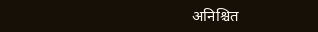अनिश्चित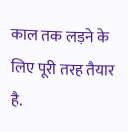काल तक लड़ने के लिए पूरी तरह तैयार है.